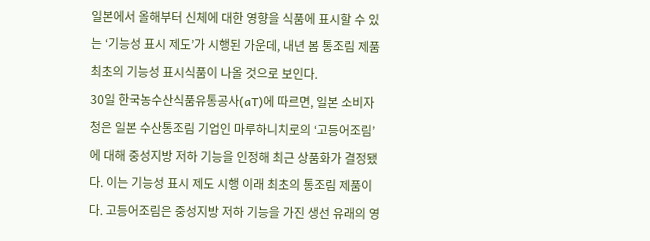일본에서 올해부터 신체에 대한 영향을 식품에 표시할 수 있는 ‘기능성 표시 제도’가 시행된 가운데, 내년 봄 통조림 제품 최초의 기능성 표시식품이 나올 것으로 보인다.
30일 한국농수산식품유통공사(aT)에 따르면, 일본 소비자청은 일본 수산통조림 기업인 마루하니치로의 ‘고등어조림’에 대해 중성지방 저하 기능을 인정해 최근 상품화가 결정됐다. 이는 기능성 표시 제도 시행 이래 최초의 통조림 제품이다. 고등어조림은 중성지방 저하 기능을 가진 생선 유래의 영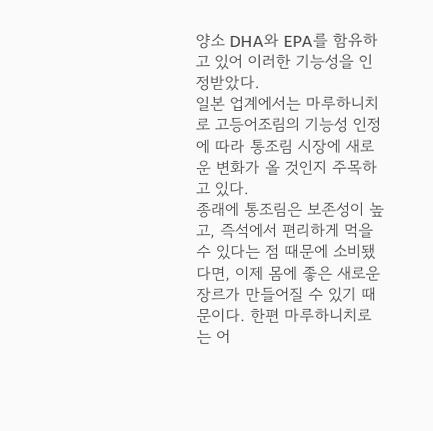양소 DHA와 EPA를 함유하고 있어 이러한 기능성을 인정받았다.
일본 업계에서는 마루하니치로 고등어조림의 기능성 인정에 따라 통조림 시장에 새로운 변화가 올 것인지 주목하고 있다.
종래에 통조림은 보존성이 높고, 즉석에서 편리하게 먹을 수 있다는 점 때문에 소비됐다면, 이제 몸에 좋은 새로운 장르가 만들어질 수 있기 때문이다. 한편 마루하니치로는 어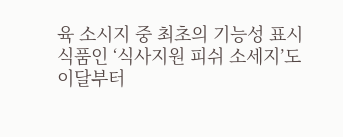육 소시지 중 최초의 기능성 표시 식품인 ‘식사지원 피쉬 소세지’도 이달부터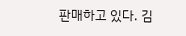판매하고 있다. 김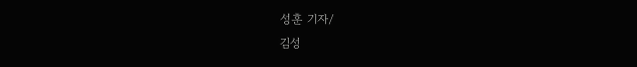성훈 기자/
김성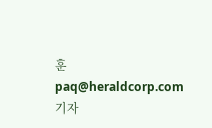훈 paq@heraldcorp.com 기자